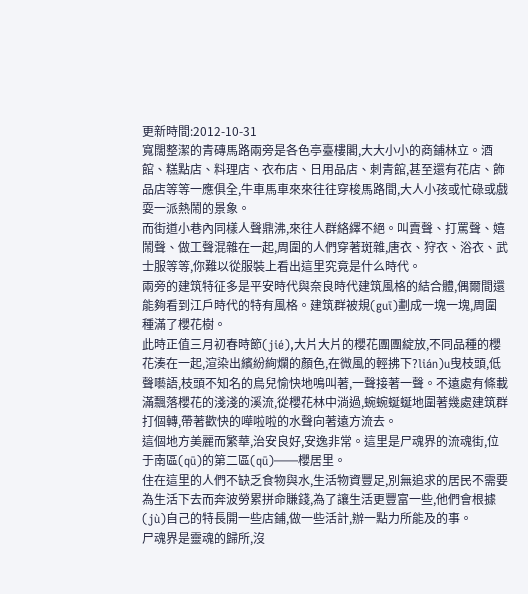更新時間:2012-10-31
寬闊整潔的青磚馬路兩旁是各色亭臺樓閣,大大小小的商鋪林立。酒館、糕點店、料理店、衣布店、日用品店、刺青館,甚至還有花店、飾品店等等一應俱全,牛車馬車來來往往穿梭馬路間,大人小孩或忙碌或戲耍一派熱鬧的景象。
而街道小巷內同樣人聲鼎沸,來往人群絡繹不絕。叫賣聲、打罵聲、嬉鬧聲、做工聲混雜在一起,周圍的人們穿著斑雜,唐衣、狩衣、浴衣、武士服等等,你難以從服裝上看出這里究竟是什么時代。
兩旁的建筑特征多是平安時代與奈良時代建筑風格的結合體,偶爾間還能夠看到江戶時代的特有風格。建筑群被規(guī)劃成一塊一塊,周圍種滿了櫻花樹。
此時正值三月初春時節(jié),大片大片的櫻花團團綻放,不同品種的櫻花湊在一起,渲染出繽紛絢爛的顏色,在微風的輕拂下?lián)u曳枝頭,低聲囈語,枝頭不知名的鳥兒愉快地鳴叫著,一聲接著一聲。不遠處有條載滿飄落櫻花的淺淺的溪流,從櫻花林中淌過,蜿蜿蜒蜒地圍著幾處建筑群打個轉,帶著歡快的嘩啦啦的水聲向著遠方流去。
這個地方美麗而繁華,治安良好,安逸非常。這里是尸魂界的流魂街,位于南區(qū)的第二區(qū)——櫻居里。
住在這里的人們不缺乏食物與水,生活物資豐足,別無追求的居民不需要為生活下去而奔波勞累拼命賺錢,為了讓生活更豐富一些,他們會根據(jù)自己的特長開一些店鋪,做一些活計,辦一點力所能及的事。
尸魂界是靈魂的歸所,沒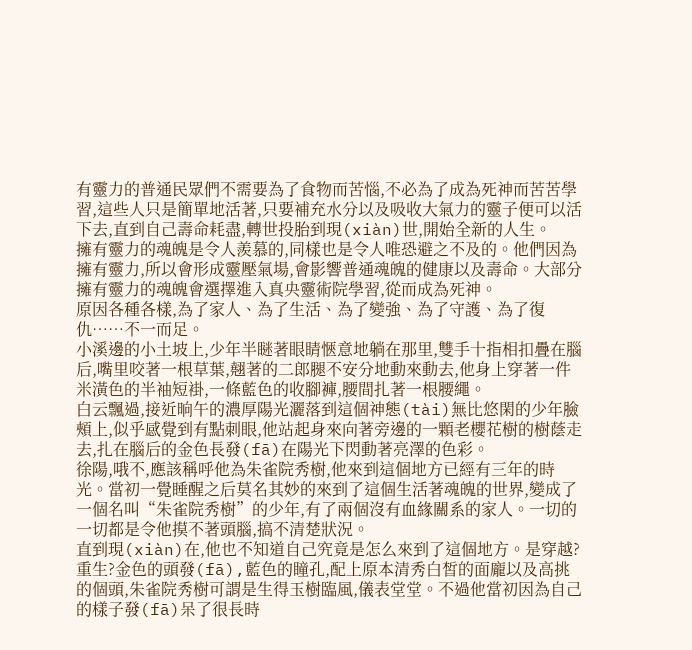有靈力的普通民眾們不需要為了食物而苦惱,不必為了成為死神而苦苦學習,這些人只是簡單地活著,只要補充水分以及吸收大氣力的靈子便可以活下去,直到自己壽命耗盡,轉世投胎到現(xiàn)世,開始全新的人生。
擁有靈力的魂魄是令人羨慕的,同樣也是令人唯恐避之不及的。他們因為擁有靈力,所以會形成靈壓氣場,會影響普通魂魄的健康以及壽命。大部分擁有靈力的魂魄會選擇進入真央靈術院學習,從而成為死神。
原因各種各樣,為了家人、為了生活、為了變強、為了守護、為了復仇……不一而足。
小溪邊的小土坡上,少年半瞇著眼睛愜意地躺在那里,雙手十指相扣疊在腦后,嘴里咬著一根草葉,翹著的二郎腿不安分地動來動去,他身上穿著一件米潢色的半袖短褂,一條藍色的收腳褲,腰間扎著一根腰繩。
白云飄過,接近晌午的濃厚陽光灑落到這個神態(tài)無比悠閑的少年臉頰上,似乎感覺到有點刺眼,他站起身來向著旁邊的一顆老櫻花樹的樹蔭走去,扎在腦后的金色長發(fā)在陽光下閃動著亮澤的色彩。
徐陽,哦不,應該稱呼他為朱雀院秀樹,他來到這個地方已經有三年的時光。當初一覺睡醒之后莫名其妙的來到了這個生活著魂魄的世界,變成了一個名叫“朱雀院秀樹”的少年,有了兩個沒有血緣關系的家人。一切的一切都是令他摸不著頭腦,搞不清楚狀況。
直到現(xiàn)在,他也不知道自己究竟是怎么來到了這個地方。是穿越?重生?金色的頭發(fā),藍色的瞳孔,配上原本清秀白皙的面龐以及高挑的個頭,朱雀院秀樹可謂是生得玉樹臨風,儀表堂堂。不過他當初因為自己的樣子發(fā)呆了很長時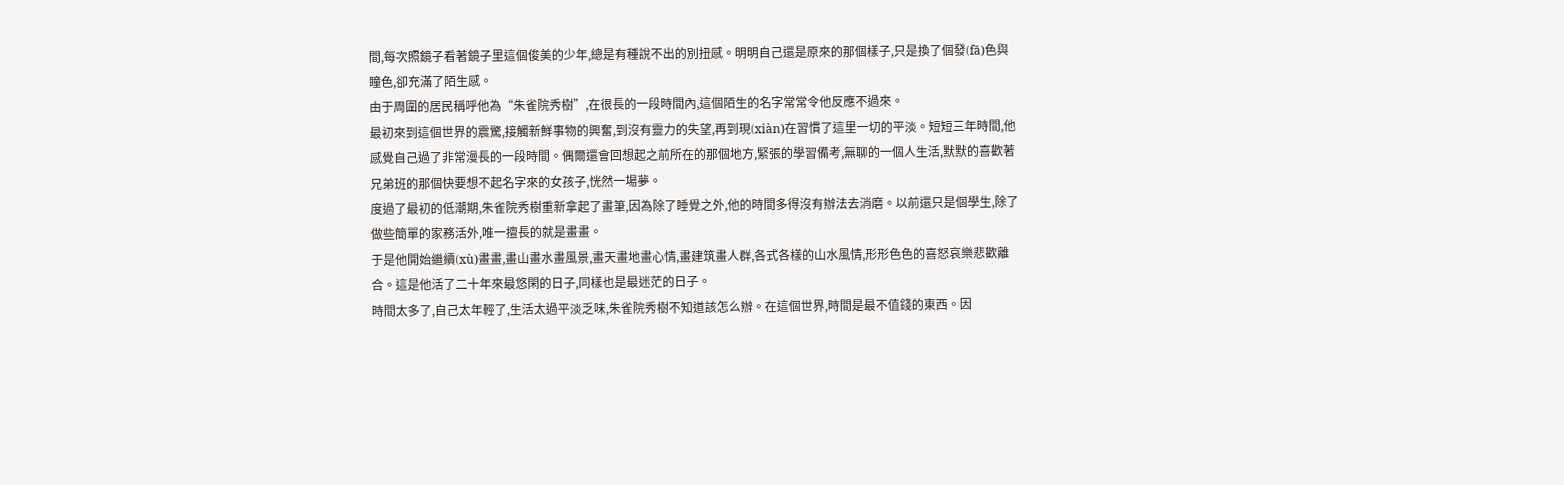間,每次照鏡子看著鏡子里這個俊美的少年,總是有種說不出的別扭感。明明自己還是原來的那個樣子,只是換了個發(fā)色與瞳色,卻充滿了陌生感。
由于周圍的居民稱呼他為“朱雀院秀樹”,在很長的一段時間內,這個陌生的名字常常令他反應不過來。
最初來到這個世界的震驚,接觸新鮮事物的興奮,到沒有靈力的失望,再到現(xiàn)在習慣了這里一切的平淡。短短三年時間,他感覺自己過了非常漫長的一段時間。偶爾還會回想起之前所在的那個地方,緊張的學習備考,無聊的一個人生活,默默的喜歡著兄弟班的那個快要想不起名字來的女孩子,恍然一場夢。
度過了最初的低潮期,朱雀院秀樹重新拿起了畫筆,因為除了睡覺之外,他的時間多得沒有辦法去消磨。以前還只是個學生,除了做些簡單的家務活外,唯一擅長的就是畫畫。
于是他開始繼續(xù)畫畫,畫山畫水畫風景,畫天畫地畫心情,畫建筑畫人群,各式各樣的山水風情,形形色色的喜怒哀樂悲歡離合。這是他活了二十年來最悠閑的日子,同樣也是最迷茫的日子。
時間太多了,自己太年輕了,生活太過平淡乏味,朱雀院秀樹不知道該怎么辦。在這個世界,時間是最不值錢的東西。因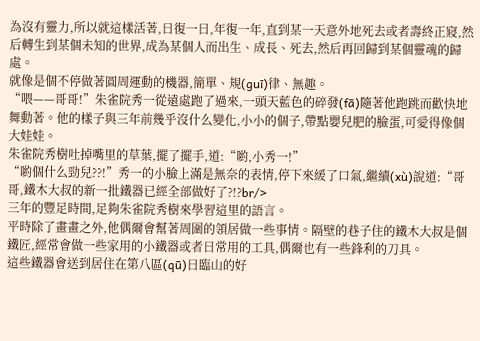為沒有靈力,所以就這樣活著,日復一日,年復一年,直到某一天意外地死去或者壽終正寢,然后轉生到某個未知的世界,成為某個人而出生、成長、死去,然后再回歸到某個靈魂的歸處。
就像是個不停做著圓周運動的機器,簡單、規(guī)律、無趣。
“喂——哥哥!”朱雀院秀一從遠處跑了過來,一頭天藍色的碎發(fā)隨著他跑跳而歡快地舞動著。他的樣子與三年前幾乎沒什么變化,小小的個子,帶點嬰兒肥的臉蛋,可愛得像個大娃娃。
朱雀院秀樹吐掉嘴里的草葉,擺了擺手,道:“喲,小秀一!”
“喲個什么勁兒??!”秀一的小臉上滿是無奈的表情,停下來緩了口氣,繼續(xù)說道:“哥哥,鐵木大叔的新一批鐵器已經全部做好了?!?br/>
三年的豐足時間,足夠朱雀院秀樹來學習這里的語言。
平時除了畫畫之外,他偶爾會幫著周圍的領居做一些事情。隔壁的巷子住的鐵木大叔是個鐵匠,經常會做一些家用的小鐵器或者日常用的工具,偶爾也有一些鋒利的刀具。
這些鐵器會送到居住在第八區(qū)日臨山的好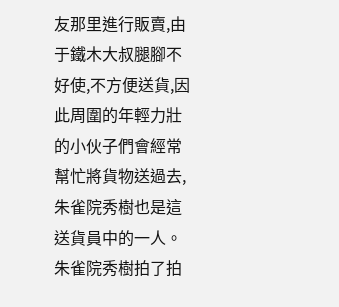友那里進行販賣,由于鐵木大叔腿腳不好使,不方便送貨,因此周圍的年輕力壯的小伙子們會經常幫忙將貨物送過去,朱雀院秀樹也是這送貨員中的一人。
朱雀院秀樹拍了拍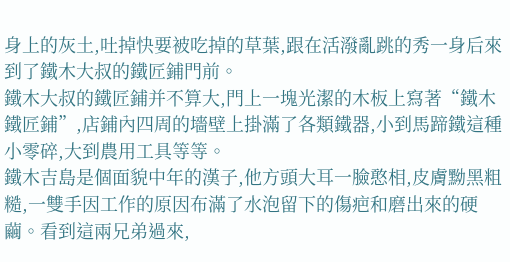身上的灰土,吐掉快要被吃掉的草葉,跟在活潑亂跳的秀一身后來到了鐵木大叔的鐵匠鋪門前。
鐵木大叔的鐵匠鋪并不算大,門上一塊光潔的木板上寫著“鐵木鐵匠鋪”,店鋪內四周的墻壁上掛滿了各類鐵器,小到馬蹄鐵這種小零碎,大到農用工具等等。
鐵木吉島是個面貌中年的漢子,他方頭大耳一臉憨相,皮膚黝黑粗糙,一雙手因工作的原因布滿了水泡留下的傷疤和磨出來的硬繭。看到這兩兄弟過來,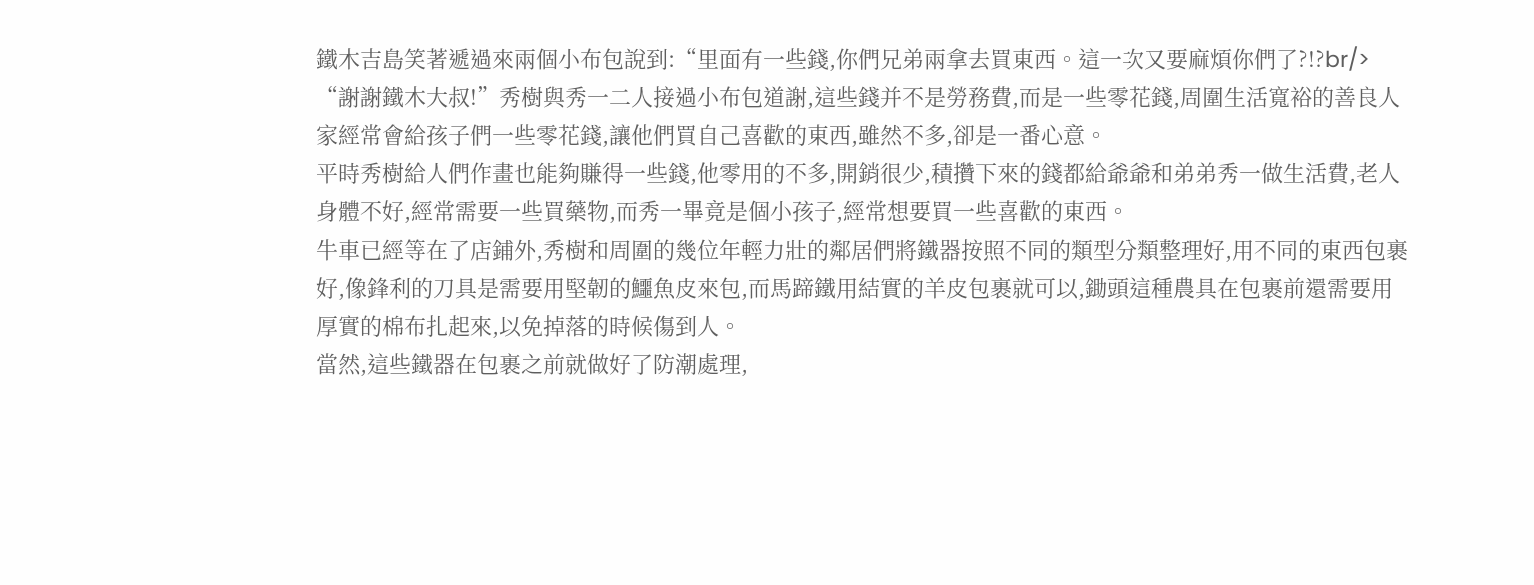鐵木吉島笑著遞過來兩個小布包說到:“里面有一些錢,你們兄弟兩拿去買東西。這一次又要麻煩你們了?!?br/>
“謝謝鐵木大叔!”秀樹與秀一二人接過小布包道謝,這些錢并不是勞務費,而是一些零花錢,周圍生活寬裕的善良人家經常會給孩子們一些零花錢,讓他們買自己喜歡的東西,雖然不多,卻是一番心意。
平時秀樹給人們作畫也能夠賺得一些錢,他零用的不多,開銷很少,積攢下來的錢都給爺爺和弟弟秀一做生活費,老人身體不好,經常需要一些買藥物,而秀一畢竟是個小孩子,經常想要買一些喜歡的東西。
牛車已經等在了店鋪外,秀樹和周圍的幾位年輕力壯的鄰居們將鐵器按照不同的類型分類整理好,用不同的東西包裹好,像鋒利的刀具是需要用堅韌的鱷魚皮來包,而馬蹄鐵用結實的羊皮包裹就可以,鋤頭這種農具在包裹前還需要用厚實的棉布扎起來,以免掉落的時候傷到人。
當然,這些鐵器在包裹之前就做好了防潮處理,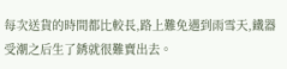每次送貨的時間都比較長,路上難免遇到雨雪天,鐵器受潮之后生了銹就很難賣出去。